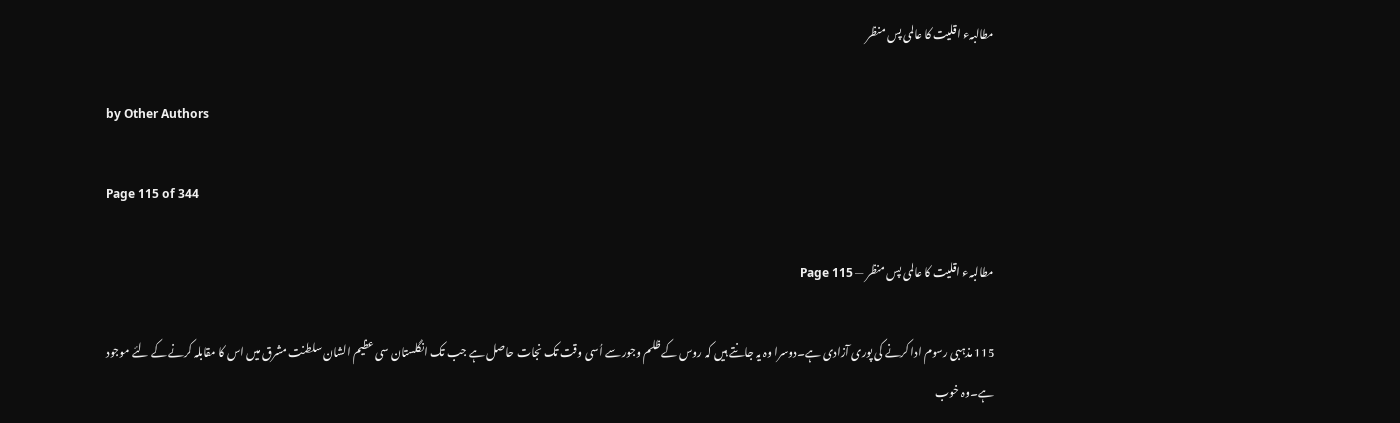مطالبہء اقلیت کا عالمی پس منظر

by Other Authors

Page 115 of 344

مطالبہء اقلیت کا عالمی پس منظر — Page 115

115 مذہبی رسوم ادا کرنے کی پوری آزادی ہے۔دوسرا وہ یہ جانتے ہیں کہ روس کے ظلم وجور سے اُسی وقت تک نجات حاصل ہے جب تک انگلستان سی عظیم الشان سلطنت مشرق میں اس کا مقابلہ کرنے کے لئے موجود ہے۔وہ خوب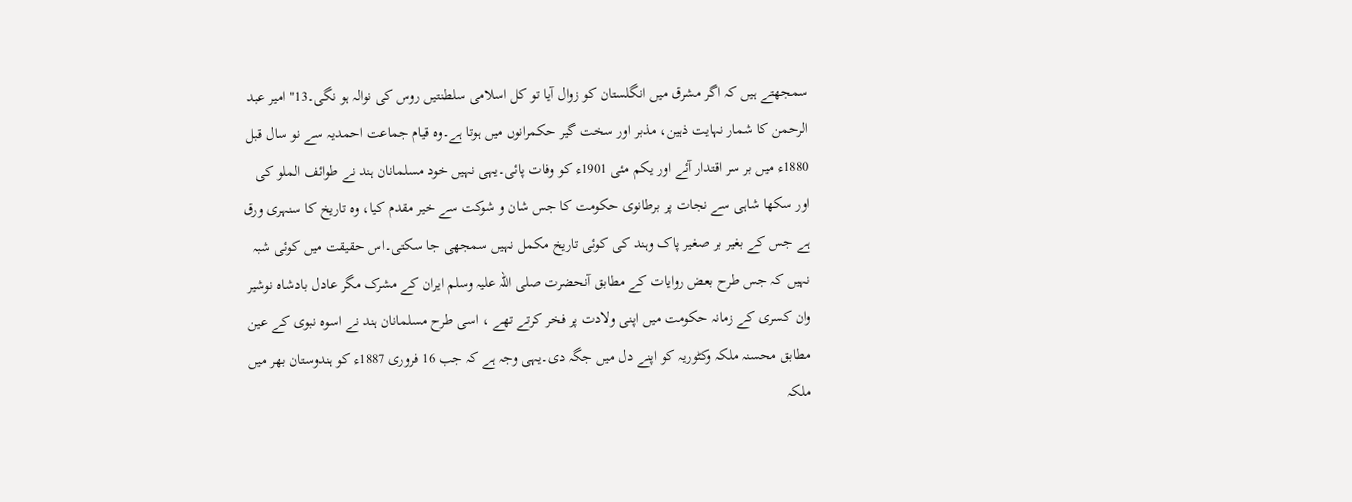سمجھتے ہیں کہ اگر مشرق میں انگلستان کو زوال آیا تو کل اسلامی سلطنتیں روس کی نوالہ ہو نگی۔13" امیر عبد الرحمن کا شمار نہایت ذہین، مذبر اور سخت گیر حکمرانوں میں ہوتا ہے۔وہ قیام جماعت احمدیہ سے نو سال قبل 1880ء میں بر سر اقتدار آئے اور یکم مئی 1901ء کو وفات پائی۔یہی نہیں خود مسلمانان ہند نے طوائف الملو کی اور سکھا شاہی سے نجات پر برطانوی حکومت کا جس شان و شوکت سے خیر مقدم کیا، وہ تاریخ کا سنہری ورق ہے جس کے بغیر بر صغیر پاک وہند کی کوئی تاریخ مکمل نہیں سمجھی جا سکتی۔اس حقیقت میں کوئی شبہ نہیں کہ جس طرح بعض روایات کے مطابق آنحضرت صلی اللہ علیہ وسلم ایران کے مشرک مگر عادل بادشاہ نوشیر وان کسری کے زمانہ حکومت میں اپنی ولادت پر فخر کرتے تھے ، اسی طرح مسلمانان ہند نے اسوہ نبوی کے عین مطابق محسنہ ملکہ وکٹوریہ کو اپنے دل میں جگہ دی۔یہی وجہ ہے کہ جب 16 فروری 1887ء کو ہندوستان بھر میں ملکہ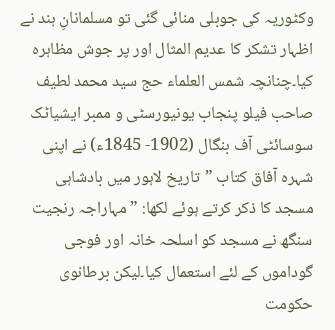وکٹوریہ کی جوبلی منائی گئی تو مسلمانانِ ہند نے اظہار تشکر کا عدیم المثال اور پر جوش مظاہرہ کیا۔چنانچہ شمس العلماء حج سید محمد لطیف صاحب فیلو پنجاب یونیورسٹی و ممبر ایشیاٹک سوسائٹی آف بنگال (1902- 1845ء) نے اپنی شہرہ آفاق کتاب ”تاریخ لاہور میں بادشاہی مسجد کا ذکر کرتے ہوئے لکھا: ”مہاراجہ رنجیت سنگھ نے مسجد کو اسلحہ خانہ اور فوجی گوداموں کے لئے استعمال کیا۔لیکن برطانوی حکومت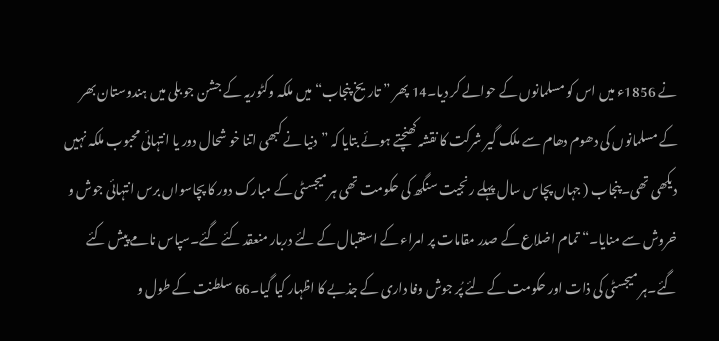نے 1856ء میں اس کو مسلمانوں کے حوالے کر دیا۔14 پھر ” تاریخ پنجاب“ میں ملکہ وکٹوریہ کے جشن جو بلی میں ہندوستان بھر کے مسلمانوں کی دھوم دھام سے ملک گیر شرکت کا نقشہ کھنچتے ہوئے بتایا کہ ”دنیا نے کبھی اتنا خو شحال دور یا انتہائی محبوب ملکہ نہیں دیکھی تھی۔پنجاب ( جہاں پچاس سال پہلے رنجیت سنگھ کی حکومت تھی ہر میجسٹی کے مبارک دور کا پچاسواں برس انتہائی جوش و خروش سے منایا۔“ تمام اضلاع کے صدر مقامات پر امراء کے استقبال کے لئے دربار منعقد کئے گئے۔سپاس نامے پیش کئے گئے۔ہر میجسٹی کی ذات اور حکومت کے لئے پُر جوش وفا داری کے جذبے کا اظہار کیا گیا۔66 سلطنت کے طول و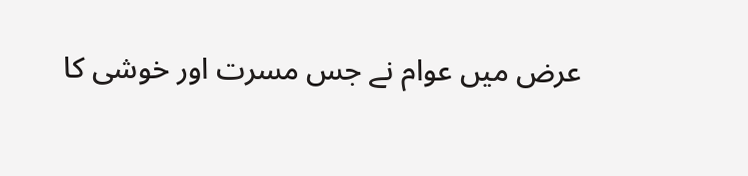عرض میں عوام نے جس مسرت اور خوشی کا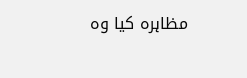مظاہرہ کیا وہ